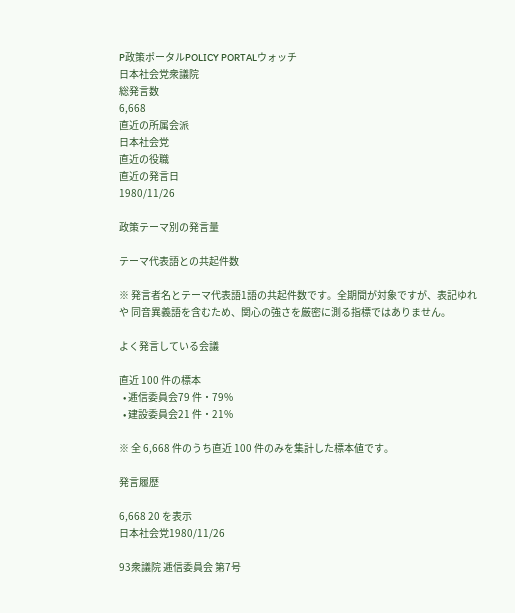P政策ポータルPOLICY PORTALウォッチ
日本社会党衆議院
総発言数
6,668
直近の所属会派
日本社会党
直近の役職
直近の発言日
1980/11/26

政策テーマ別の発言量

テーマ代表語との共起件数

※ 発言者名とテーマ代表語1語の共起件数です。全期間が対象ですが、表記ゆれや 同音異義語を含むため、関心の強さを厳密に測る指標ではありません。

よく発言している会議

直近 100 件の標本
  • 逓信委員会79 件・79%
  • 建設委員会21 件・21%

※ 全 6,668 件のうち直近 100 件のみを集計した標本値です。

発言履歴

6,668 20 を表示
日本社会党1980/11/26

93衆議院 逓信委員会 第7号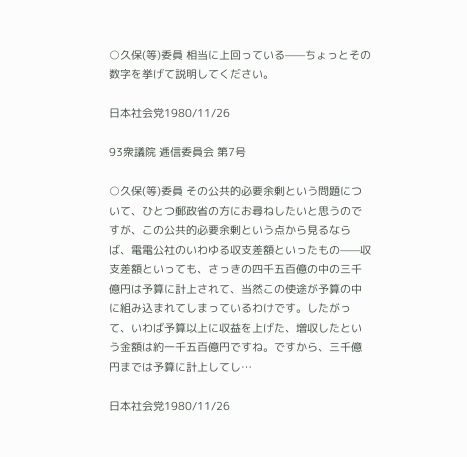○久保(等)委員 相当に上回っている——ちょっとその数字を挙げて説明してください。

日本社会党1980/11/26

93衆議院 逓信委員会 第7号

○久保(等)委員 その公共的必要余剰という問題について、ひとつ郵政省の方にお尋ねしたいと思うのですが、この公共的必要余剰という点から見るならば、電電公社のいわゆる収支差額といったもの——収支差額といっても、さっきの四千五百億の中の三千億円は予算に計上されて、当然この使途が予算の中に組み込まれてしまっているわけです。したがって、いわば予算以上に収益を上げた、増収したという金額は約一千五百億円ですね。ですから、三千億円までは予算に計上してし…

日本社会党1980/11/26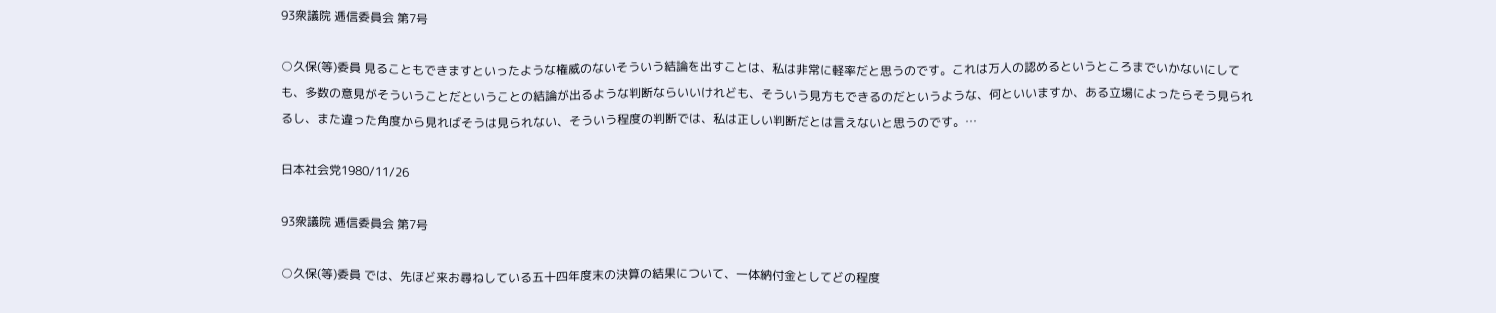93衆議院 逓信委員会 第7号

○久保(等)委員 見ることもできますといったような権威のないそういう結論を出すことは、私は非常に軽率だと思うのです。これは万人の認めるというところまでいかないにしても、多数の意見がそういうことだということの結論が出るような判断ならいいけれども、そういう見方もできるのだというような、何といいますか、ある立場によったらそう見られるし、また違った角度から見ればそうは見られない、そういう程度の判断では、私は正しい判断だとは言えないと思うのです。…

日本社会党1980/11/26

93衆議院 逓信委員会 第7号

○久保(等)委員 では、先ほど来お尋ねしている五十四年度末の決算の結果について、一体納付金としてどの程度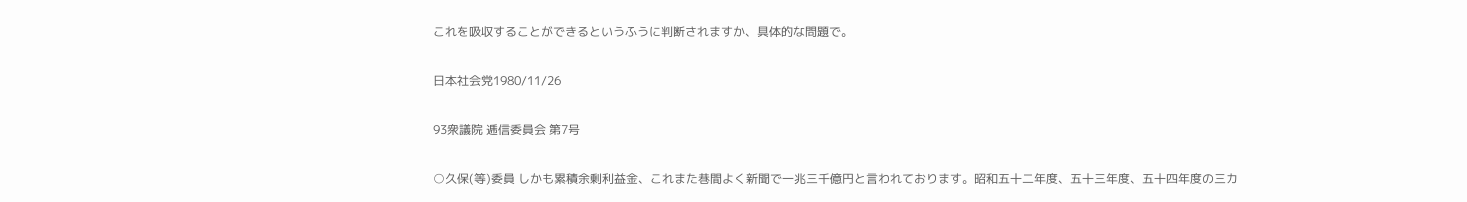これを吸収することができるというふうに判断されますか、具体的な問題で。

日本社会党1980/11/26

93衆議院 逓信委員会 第7号

○久保(等)委員 しかも累積余剰利益金、これまた巷間よく新聞で一兆三千億円と言われております。昭和五十二年度、五十三年度、五十四年度の三カ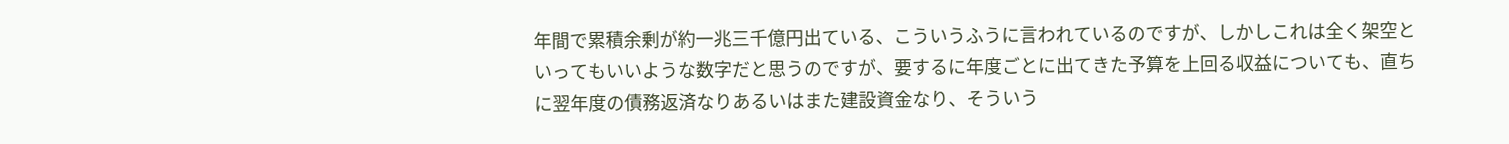年間で累積余剰が約一兆三千億円出ている、こういうふうに言われているのですが、しかしこれは全く架空といってもいいような数字だと思うのですが、要するに年度ごとに出てきた予算を上回る収益についても、直ちに翌年度の債務返済なりあるいはまた建設資金なり、そういう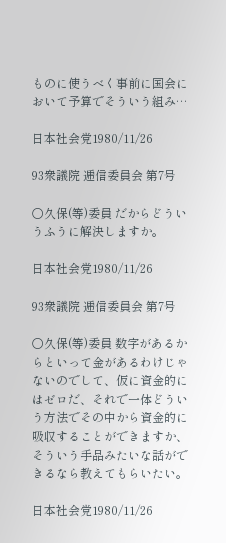ものに使うべく事前に国会において予算でそういう組み…

日本社会党1980/11/26

93衆議院 逓信委員会 第7号

○久保(等)委員 だからどういうふうに解決しますか。

日本社会党1980/11/26

93衆議院 逓信委員会 第7号

○久保(等)委員 数字があるからといって金があるわけじゃないのでして、仮に資金的にはゼロだ、それで一体どういう方法でその中から資金的に吸収することができますか、そういう手品みたいな話ができるなら教えてもらいたい。

日本社会党1980/11/26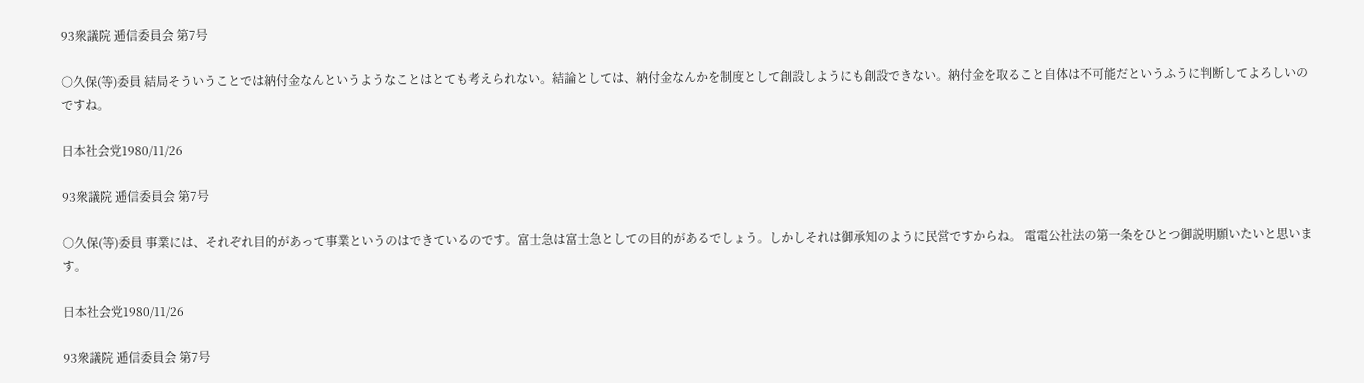93衆議院 逓信委員会 第7号

○久保(等)委員 結局そういうことでは納付金なんというようなことはとても考えられない。結論としては、納付金なんかを制度として創設しようにも創設できない。納付金を取ること自体は不可能だというふうに判断してよろしいのですね。

日本社会党1980/11/26

93衆議院 逓信委員会 第7号

○久保(等)委員 事業には、それぞれ目的があって事業というのはできているのです。富士急は富士急としての目的があるでしょう。しかしそれは御承知のように民営ですからね。 電電公社法の第一条をひとつ御説明願いたいと思います。

日本社会党1980/11/26

93衆議院 逓信委員会 第7号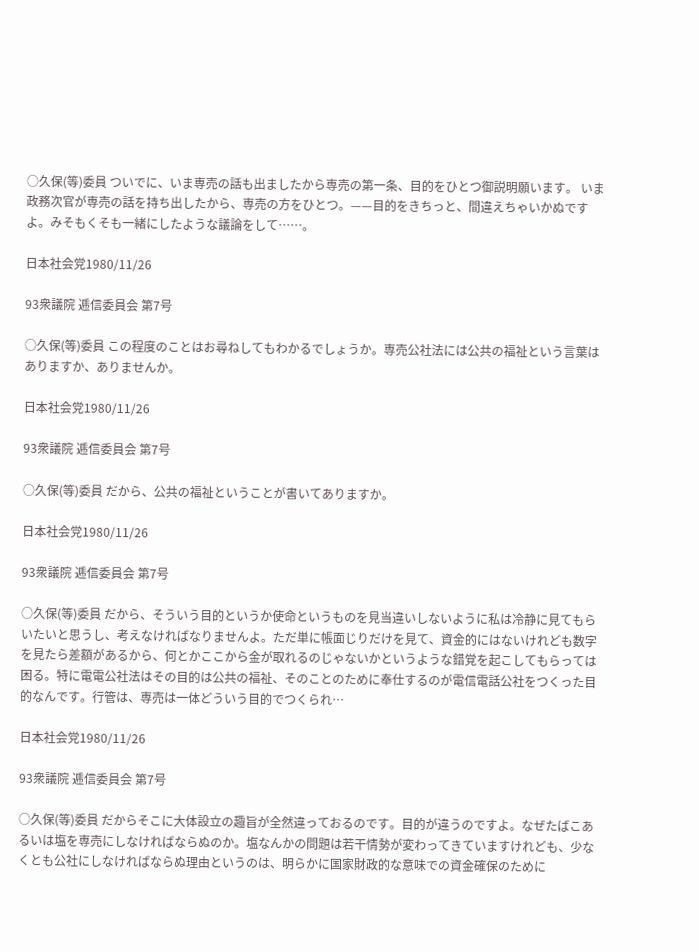○久保(等)委員 ついでに、いま専売の話も出ましたから専売の第一条、目的をひとつ御説明願います。 いま政務次官が専売の話を持ち出したから、専売の方をひとつ。——目的をきちっと、間違えちゃいかぬですよ。みそもくそも一緒にしたような議論をして……。

日本社会党1980/11/26

93衆議院 逓信委員会 第7号

○久保(等)委員 この程度のことはお尋ねしてもわかるでしょうか。専売公社法には公共の福祉という言葉はありますか、ありませんか。

日本社会党1980/11/26

93衆議院 逓信委員会 第7号

○久保(等)委員 だから、公共の福祉ということが書いてありますか。

日本社会党1980/11/26

93衆議院 逓信委員会 第7号

○久保(等)委員 だから、そういう目的というか使命というものを見当違いしないように私は冷静に見てもらいたいと思うし、考えなければなりませんよ。ただ単に帳面じりだけを見て、資金的にはないけれども数字を見たら差額があるから、何とかここから金が取れるのじゃないかというような錯覚を起こしてもらっては困る。特に電電公社法はその目的は公共の福祉、そのことのために奉仕するのが電信電話公社をつくった目的なんです。行管は、専売は一体どういう目的でつくられ…

日本社会党1980/11/26

93衆議院 逓信委員会 第7号

○久保(等)委員 だからそこに大体設立の趣旨が全然違っておるのです。目的が違うのですよ。なぜたばこあるいは塩を専売にしなければならぬのか。塩なんかの問題は若干情勢が変わってきていますけれども、少なくとも公社にしなければならぬ理由というのは、明らかに国家財政的な意味での資金確保のために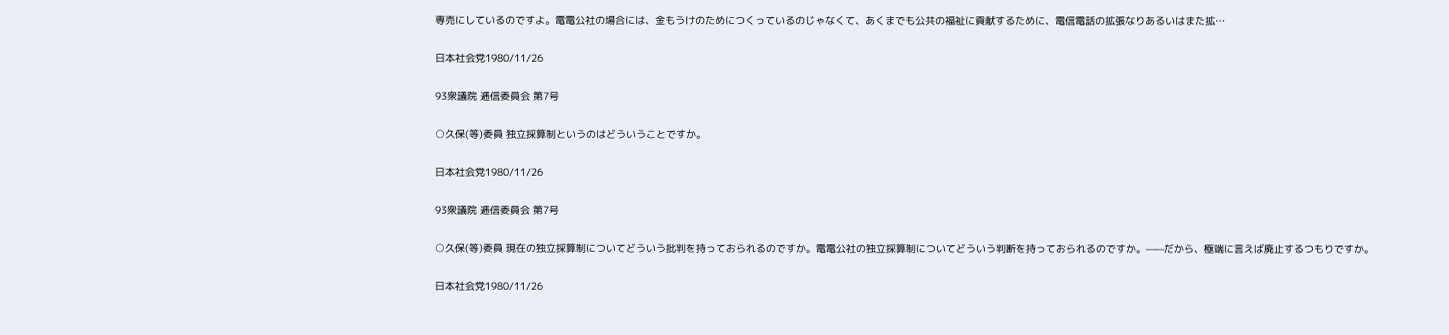専売にしているのですよ。電電公社の場合には、金もうけのためにつくっているのじゃなくて、あくまでも公共の福祉に貢献するために、電信電話の拡張なりあるいはまた拡…

日本社会党1980/11/26

93衆議院 逓信委員会 第7号

○久保(等)委員 独立採算制というのはどういうことですか。

日本社会党1980/11/26

93衆議院 逓信委員会 第7号

○久保(等)委員 現在の独立採算制についてどういう批判を持っておられるのですか。電電公社の独立採算制についてどういう判断を持っておられるのですか。——だから、極端に言えば廃止するつもりですか。

日本社会党1980/11/26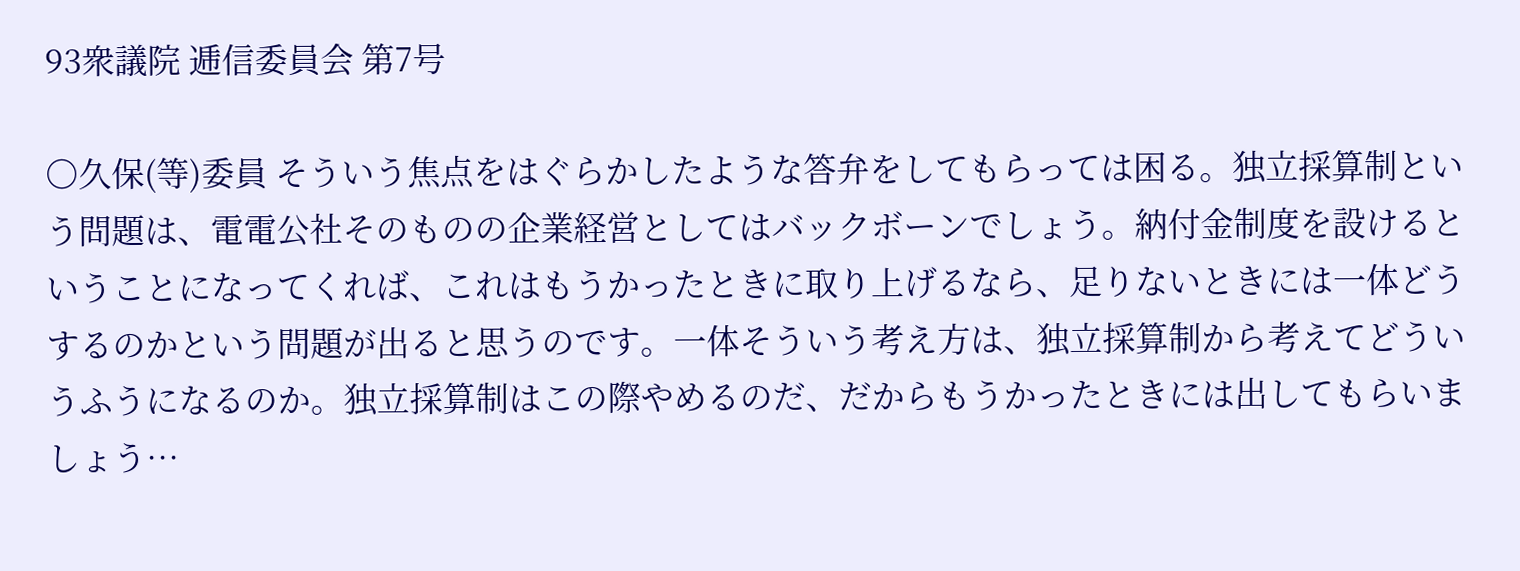93衆議院 逓信委員会 第7号

○久保(等)委員 そういう焦点をはぐらかしたような答弁をしてもらっては困る。独立採算制という問題は、電電公社そのものの企業経営としてはバックボーンでしょう。納付金制度を設けるということになってくれば、これはもうかったときに取り上げるなら、足りないときには一体どうするのかという問題が出ると思うのです。一体そういう考え方は、独立採算制から考えてどういうふうになるのか。独立採算制はこの際やめるのだ、だからもうかったときには出してもらいましょう…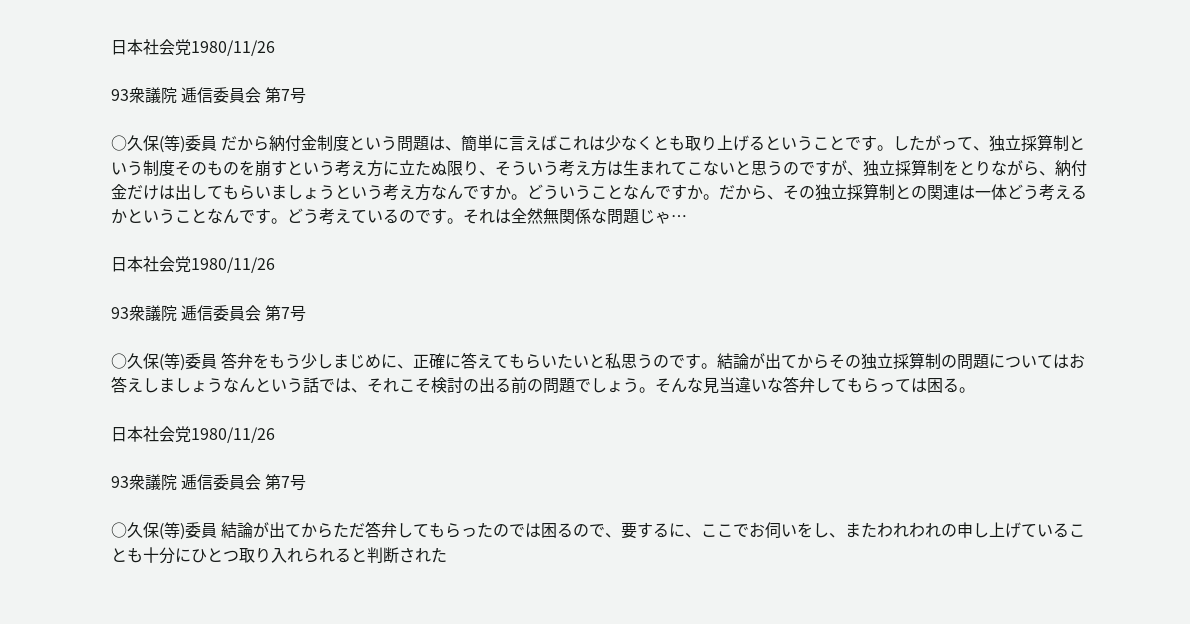日本社会党1980/11/26

93衆議院 逓信委員会 第7号

○久保(等)委員 だから納付金制度という問題は、簡単に言えばこれは少なくとも取り上げるということです。したがって、独立採算制という制度そのものを崩すという考え方に立たぬ限り、そういう考え方は生まれてこないと思うのですが、独立採算制をとりながら、納付金だけは出してもらいましょうという考え方なんですか。どういうことなんですか。だから、その独立採算制との関連は一体どう考えるかということなんです。どう考えているのです。それは全然無関係な問題じゃ…

日本社会党1980/11/26

93衆議院 逓信委員会 第7号

○久保(等)委員 答弁をもう少しまじめに、正確に答えてもらいたいと私思うのです。結論が出てからその独立採算制の問題についてはお答えしましょうなんという話では、それこそ検討の出る前の問題でしょう。そんな見当違いな答弁してもらっては困る。

日本社会党1980/11/26

93衆議院 逓信委員会 第7号

○久保(等)委員 結論が出てからただ答弁してもらったのでは困るので、要するに、ここでお伺いをし、またわれわれの申し上げていることも十分にひとつ取り入れられると判断された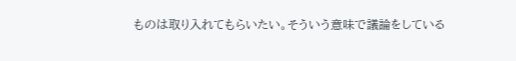ものは取り入れてもらいたい。そういう意味で議論をしている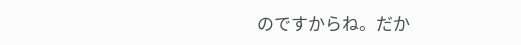のですからね。だか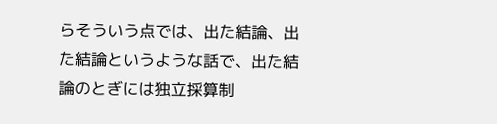らそういう点では、出た結論、出た結論というような話で、出た結論のとぎには独立採算制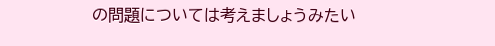の問題については考えましょうみたい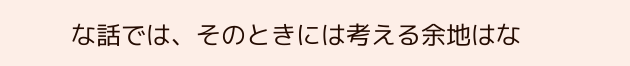な話では、そのときには考える余地はな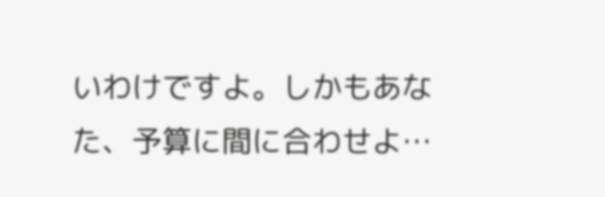いわけですよ。しかもあなた、予算に間に合わせよ…